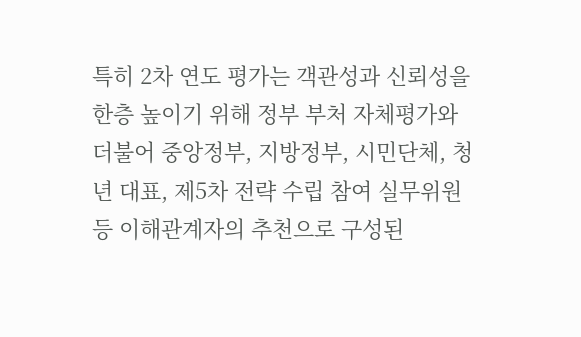특히 2차 연도 평가는 객관성과 신뢰성을 한층 높이기 위해 정부 부처 자체평가와 더불어 중앙정부, 지방정부, 시민단체, 청년 대표, 제5차 전략 수립 참여 실무위원 등 이해관계자의 추천으로 구성된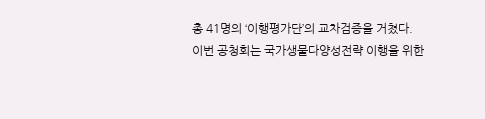총 41명의 ‘이행평가단’의 교차검증을 거쳤다.
이번 공청회는 국가생물다양성전략 이행을 위한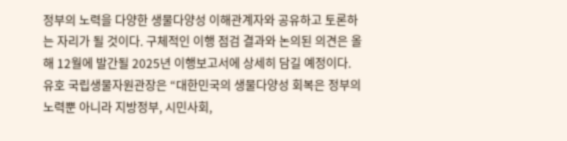정부의 노력을 다양한 생물다양성 이해관계자와 공유하고 토론하는 자리가 될 것이다. 구체적인 이행 점검 결과와 논의된 의견은 올해 12월에 발간될 2025년 이행보고서에 상세히 담길 예정이다.
유호 국립생물자원관장은 “대한민국의 생물다양성 회복은 정부의 노력뿐 아니라 지방정부, 시민사회,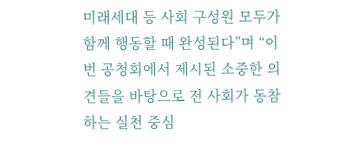미래세대 등 사회 구성원 모두가 함께 행동할 때 완성된다”며 “이번 공청회에서 제시된 소중한 의견들을 바탕으로 전 사회가 동참하는 실천 중심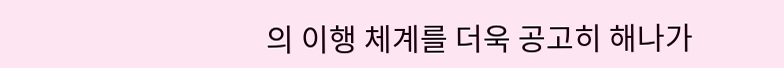의 이행 체계를 더욱 공고히 해나가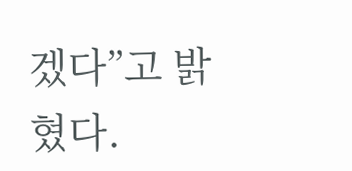겠다”고 밝혔다.